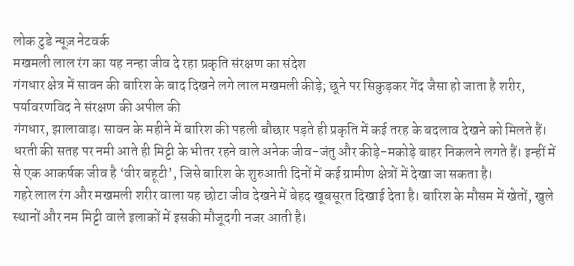लोक टुडे न्यूज़ नेटवर्क
मखमली लाल रंग का यह नन्हा जीव दे रहा प्रकृति संरक्षण का संदेश
गंगधार क्षेत्र में सावन की बारिश के बाद दिखने लगे लाल मखमली कीड़े; छूने पर सिकुड़कर गेंद जैसा हो जाता है शरीर, पर्यावरणविद ने संरक्षण की अपील की
गंगधार, झालावाड़। सावन के महीने में बारिश की पहली बौछार पड़ते ही प्रकृति में कई तरह के बदलाव देखने को मिलते हैं। धरती की सतह पर नमी आते ही मिट्टी के भीतर रहने वाले अनेक जीव-जंतु और कीड़े-मकोड़े बाहर निकलने लगते हैं। इन्हीं में से एक आकर्षक जीव है ‘वीर बहूटी’, जिसे बारिश के शुरुआती दिनों में कई ग्रामीण क्षेत्रों में देखा जा सकता है।
गहरे लाल रंग और मखमली शरीर वाला यह छोटा जीव देखने में बेहद खूबसूरत दिखाई देता है। बारिश के मौसम में खेतों, खुले स्थानों और नम मिट्टी वाले इलाकों में इसकी मौजूदगी नजर आती है।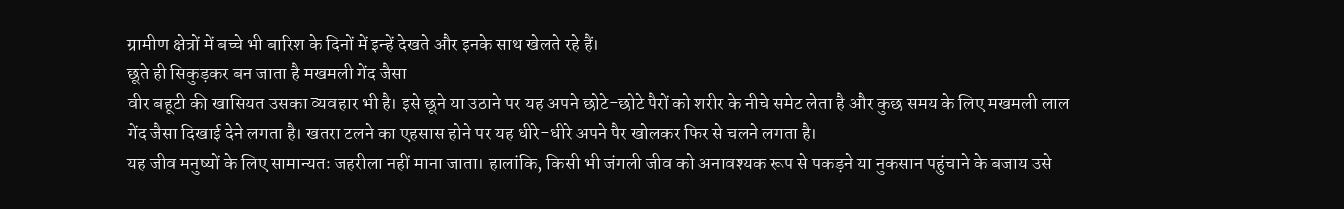ग्रामीण क्षेत्रों में बच्चे भी बारिश के दिनों में इन्हें देखते और इनके साथ खेलते रहे हैं।
छूते ही सिकुड़कर बन जाता है मखमली गेंद जैसा
वीर बहूटी की खासियत उसका व्यवहार भी है। इसे छूने या उठाने पर यह अपने छोटे-छोटे पैरों को शरीर के नीचे समेट लेता है और कुछ समय के लिए मखमली लाल गेंद जैसा दिखाई देने लगता है। खतरा टलने का एहसास होने पर यह धीरे-धीरे अपने पैर खोलकर फिर से चलने लगता है।
यह जीव मनुष्यों के लिए सामान्यतः जहरीला नहीं माना जाता। हालांकि, किसी भी जंगली जीव को अनावश्यक रूप से पकड़ने या नुकसान पहुंचाने के बजाय उसे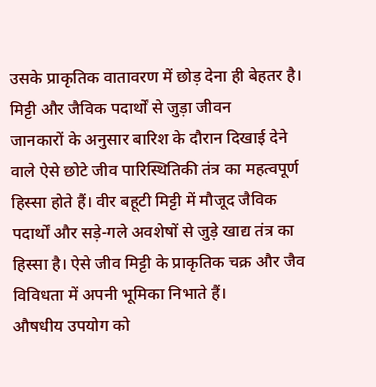उसके प्राकृतिक वातावरण में छोड़ देना ही बेहतर है।
मिट्टी और जैविक पदार्थों से जुड़ा जीवन
जानकारों के अनुसार बारिश के दौरान दिखाई देने वाले ऐसे छोटे जीव पारिस्थितिकी तंत्र का महत्वपूर्ण हिस्सा होते हैं। वीर बहूटी मिट्टी में मौजूद जैविक पदार्थों और सड़े-गले अवशेषों से जुड़े खाद्य तंत्र का हिस्सा है। ऐसे जीव मिट्टी के प्राकृतिक चक्र और जैव विविधता में अपनी भूमिका निभाते हैं।
औषधीय उपयोग को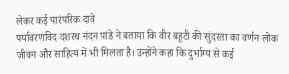लेकर कई पारंपरिक दावे
पर्यावरणविद दशरथ नंदन पांडे ने बताया कि वीर बहूटी की सुंदरता का वर्णन लोक जीवन और साहित्य में भी मिलता है। उन्होंने कहा कि दुर्भाग्य से कई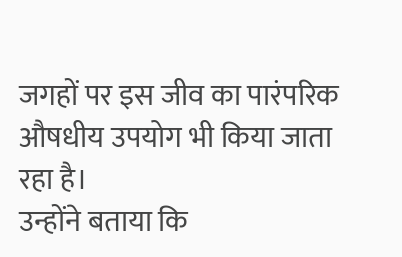जगहों पर इस जीव का पारंपरिक औषधीय उपयोग भी किया जाता रहा है।
उन्होंने बताया कि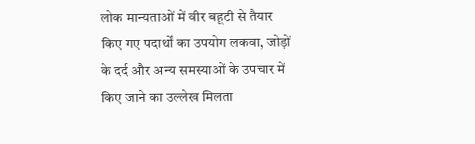लोक मान्यताओं में वीर बहूटी से तैयार किए गए पदार्थों का उपयोग लकवा, जोड़ों के दर्द और अन्य समस्याओं के उपचार में किए जाने का उल्लेख मिलता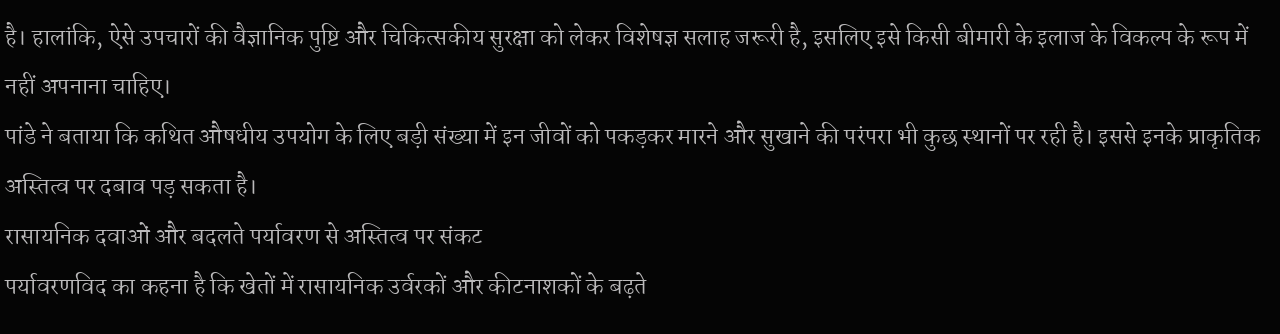है। हालांकि, ऐसे उपचारों की वैज्ञानिक पुष्टि और चिकित्सकीय सुरक्षा को लेकर विशेषज्ञ सलाह जरूरी है, इसलिए इसे किसी बीमारी के इलाज के विकल्प के रूप में नहीं अपनाना चाहिए।
पांडे ने बताया कि कथित औषधीय उपयोग के लिए बड़ी संख्या में इन जीवों को पकड़कर मारने और सुखाने की परंपरा भी कुछ स्थानों पर रही है। इससे इनके प्राकृतिक अस्तित्व पर दबाव पड़ सकता है।
रासायनिक दवाओं और बदलते पर्यावरण से अस्तित्व पर संकट
पर्यावरणविद का कहना है कि खेतों में रासायनिक उर्वरकों और कीटनाशकों के बढ़ते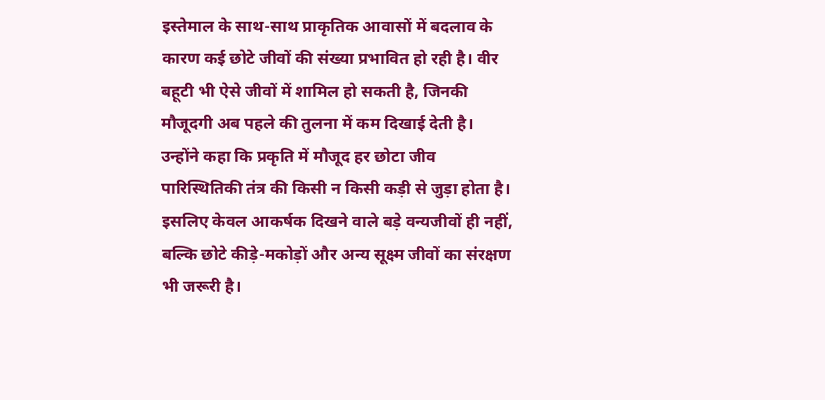इस्तेमाल के साथ-साथ प्राकृतिक आवासों में बदलाव के कारण कई छोटे जीवों की संख्या प्रभावित हो रही है। वीर बहूटी भी ऐसे जीवों में शामिल हो सकती है, जिनकी मौजूदगी अब पहले की तुलना में कम दिखाई देती है।
उन्होंने कहा कि प्रकृति में मौजूद हर छोटा जीव पारिस्थितिकी तंत्र की किसी न किसी कड़ी से जुड़ा होता है। इसलिए केवल आकर्षक दिखने वाले बड़े वन्यजीवों ही नहीं, बल्कि छोटे कीड़े-मकोड़ों और अन्य सूक्ष्म जीवों का संरक्षण भी जरूरी है।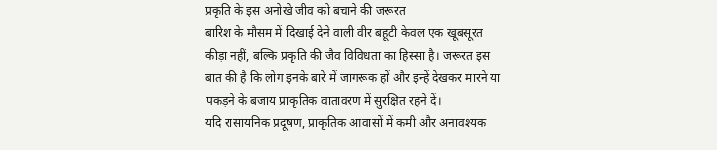प्रकृति के इस अनोखे जीव को बचाने की जरूरत
बारिश के मौसम में दिखाई देने वाली वीर बहूटी केवल एक खूबसूरत कीड़ा नहीं, बल्कि प्रकृति की जैव विविधता का हिस्सा है। जरूरत इस बात की है कि लोग इनके बारे में जागरूक हों और इन्हें देखकर मारने या पकड़ने के बजाय प्राकृतिक वातावरण में सुरक्षित रहने दें।
यदि रासायनिक प्रदूषण, प्राकृतिक आवासों में कमी और अनावश्यक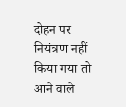दोहन पर नियंत्रण नहीं किया गया तो आने वाले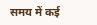समय में कई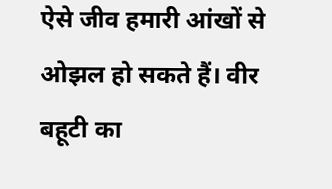ऐसे जीव हमारी आंखों से ओझल हो सकते हैं। वीर बहूटी का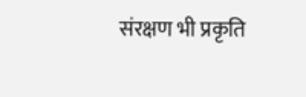संरक्षण भी प्रकृति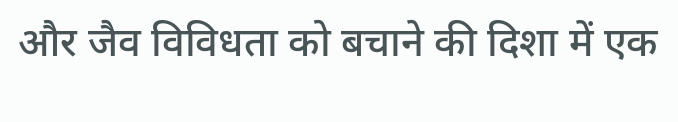और जैव विविधता को बचाने की दिशा में एक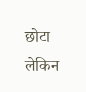छोटा लेकिन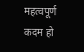महत्वपूर्ण कदम हो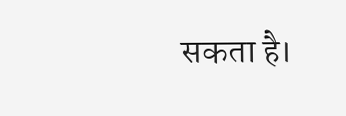सकता है।